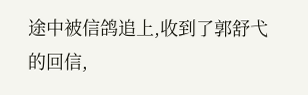途中被信鸽追上,收到了郭舒弋的回信,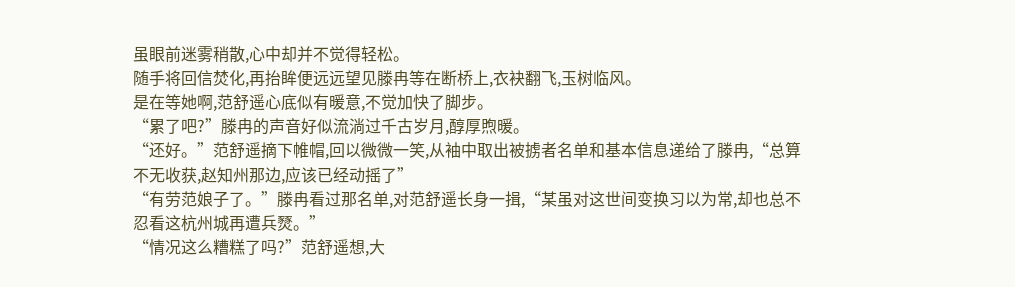虽眼前迷雾稍散,心中却并不觉得轻松。
随手将回信焚化,再抬眸便远远望见滕冉等在断桥上,衣袂翻飞,玉树临风。
是在等她啊,范舒遥心底似有暖意,不觉加快了脚步。
“累了吧?”滕冉的声音好似流淌过千古岁月,醇厚煦暖。
“还好。”范舒遥摘下帷帽,回以微微一笑,从袖中取出被掳者名单和基本信息递给了滕冉,“总算不无收获,赵知州那边,应该已经动摇了”
“有劳范娘子了。”滕冉看过那名单,对范舒遥长身一揖,“某虽对这世间变换习以为常,却也总不忍看这杭州城再遭兵燹。”
“情况这么糟糕了吗?”范舒遥想,大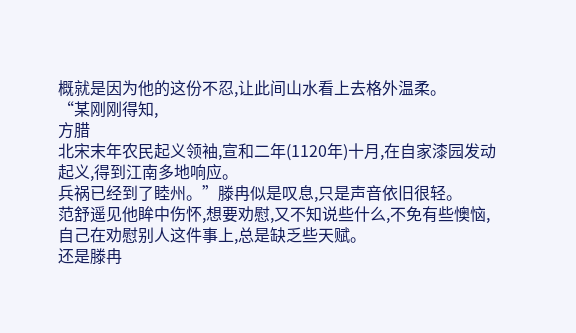概就是因为他的这份不忍,让此间山水看上去格外温柔。
“某刚刚得知,
方腊
北宋末年农民起义领袖,宣和二年(1120年)十月,在自家漆园发动起义,得到江南多地响应。
兵祸已经到了睦州。”滕冉似是叹息,只是声音依旧很轻。
范舒遥见他眸中伤怀,想要劝慰,又不知说些什么,不免有些懊恼,自己在劝慰别人这件事上,总是缺乏些天赋。
还是滕冉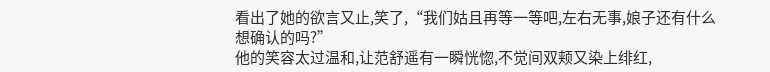看出了她的欲言又止,笑了,“我们姑且再等一等吧,左右无事,娘子还有什么想确认的吗?”
他的笑容太过温和,让范舒遥有一瞬恍惚,不觉间双颊又染上绯红,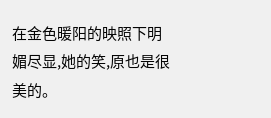在金色暖阳的映照下明媚尽显,她的笑,原也是很美的。